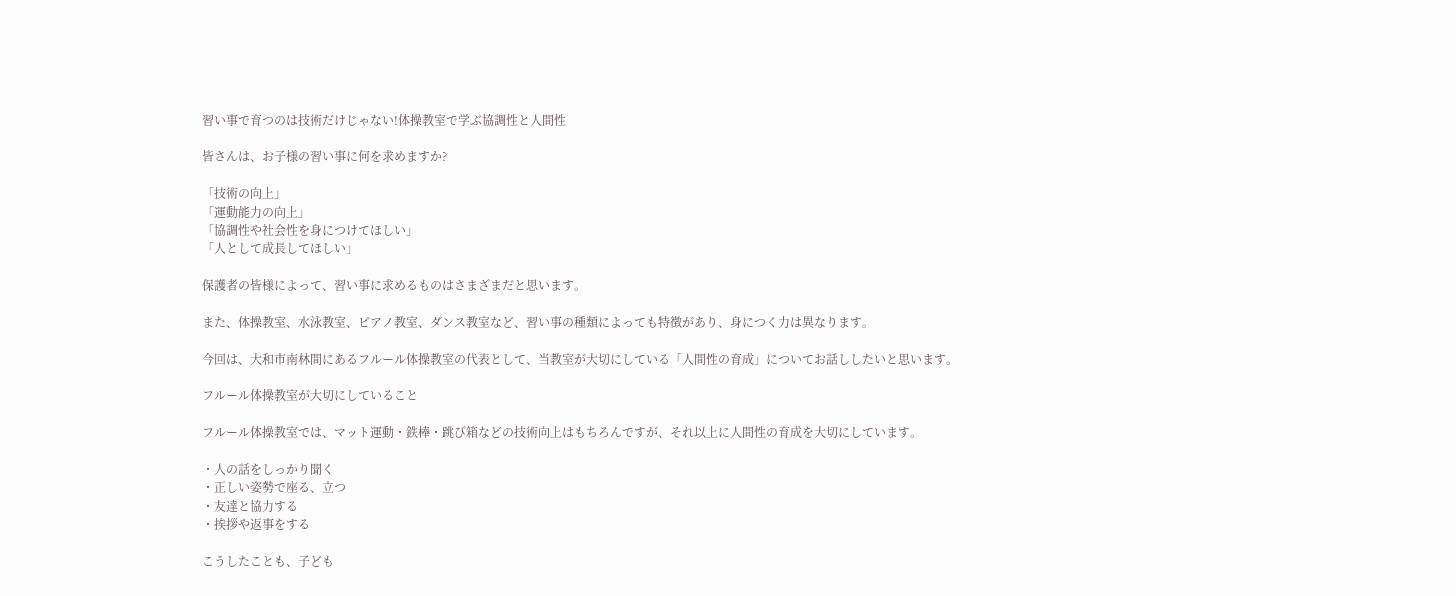習い事で育つのは技術だけじゃない!体操教室で学ぶ協調性と人間性

皆さんは、お子様の習い事に何を求めますか?

「技術の向上」
「運動能力の向上」
「協調性や社会性を身につけてほしい」
「人として成長してほしい」

保護者の皆様によって、習い事に求めるものはさまざまだと思います。

また、体操教室、水泳教室、ピアノ教室、ダンス教室など、習い事の種類によっても特徴があり、身につく力は異なります。

今回は、大和市南林間にあるフルール体操教室の代表として、当教室が大切にしている「人間性の育成」についてお話ししたいと思います。

フルール体操教室が大切にしていること

フルール体操教室では、マット運動・鉄棒・跳び箱などの技術向上はもちろんですが、それ以上に人間性の育成を大切にしています。

・人の話をしっかり聞く
・正しい姿勢で座る、立つ
・友達と協力する
・挨拶や返事をする

こうしたことも、子ども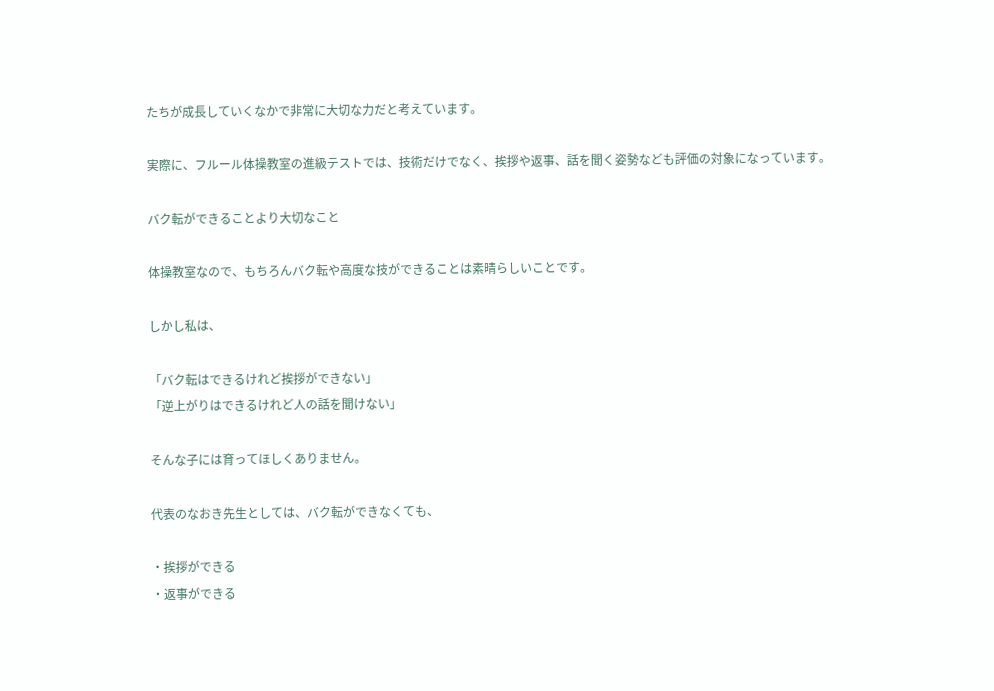たちが成長していくなかで非常に大切な力だと考えています。

実際に、フルール体操教室の進級テストでは、技術だけでなく、挨拶や返事、話を聞く姿勢なども評価の対象になっています。

バク転ができることより大切なこと

体操教室なので、もちろんバク転や高度な技ができることは素晴らしいことです。

しかし私は、

「バク転はできるけれど挨拶ができない」
「逆上がりはできるけれど人の話を聞けない」

そんな子には育ってほしくありません。

代表のなおき先生としては、バク転ができなくても、

・挨拶ができる
・返事ができる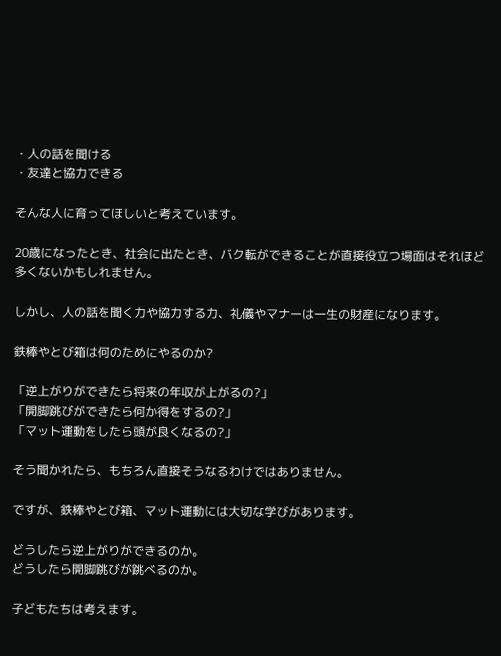・人の話を聞ける
・友達と協力できる

そんな人に育ってほしいと考えています。

20歳になったとき、社会に出たとき、バク転ができることが直接役立つ場面はそれほど多くないかもしれません。

しかし、人の話を聞く力や協力する力、礼儀やマナーは一生の財産になります。

鉄棒やとび箱は何のためにやるのか?

「逆上がりができたら将来の年収が上がるの?」
「開脚跳びができたら何か得をするの?」
「マット運動をしたら頭が良くなるの?」

そう聞かれたら、もちろん直接そうなるわけではありません。

ですが、鉄棒やとび箱、マット運動には大切な学びがあります。

どうしたら逆上がりができるのか。
どうしたら開脚跳びが跳べるのか。

子どもたちは考えます。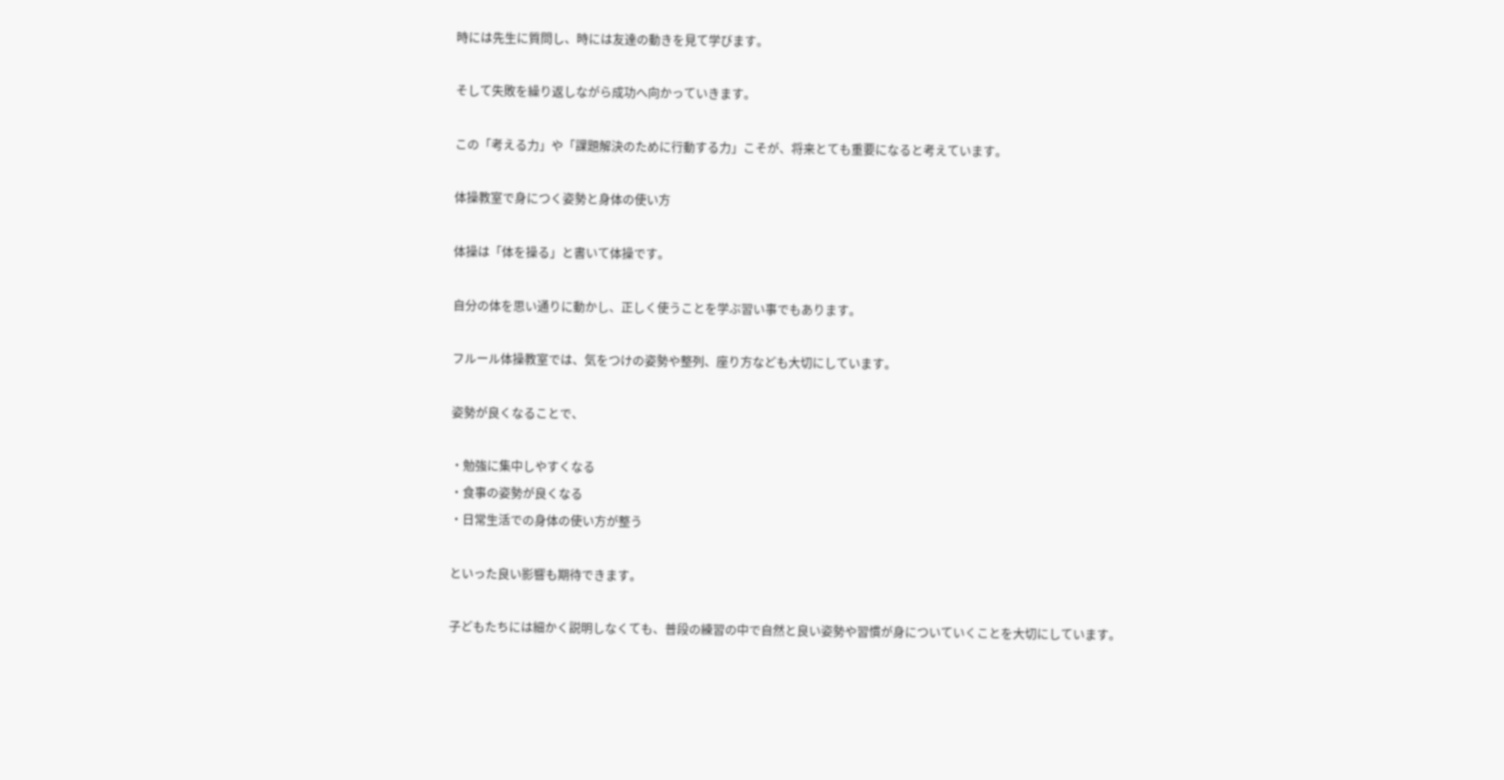時には先生に質問し、時には友達の動きを見て学びます。

そして失敗を繰り返しながら成功へ向かっていきます。

この「考える力」や「課題解決のために行動する力」こそが、将来とても重要になると考えています。

体操教室で身につく姿勢と身体の使い方

体操は「体を操る」と書いて体操です。

自分の体を思い通りに動かし、正しく使うことを学ぶ習い事でもあります。

フルール体操教室では、気をつけの姿勢や整列、座り方なども大切にしています。

姿勢が良くなることで、

・勉強に集中しやすくなる
・食事の姿勢が良くなる
・日常生活での身体の使い方が整う

といった良い影響も期待できます。

子どもたちには細かく説明しなくても、普段の練習の中で自然と良い姿勢や習慣が身についていくことを大切にしています。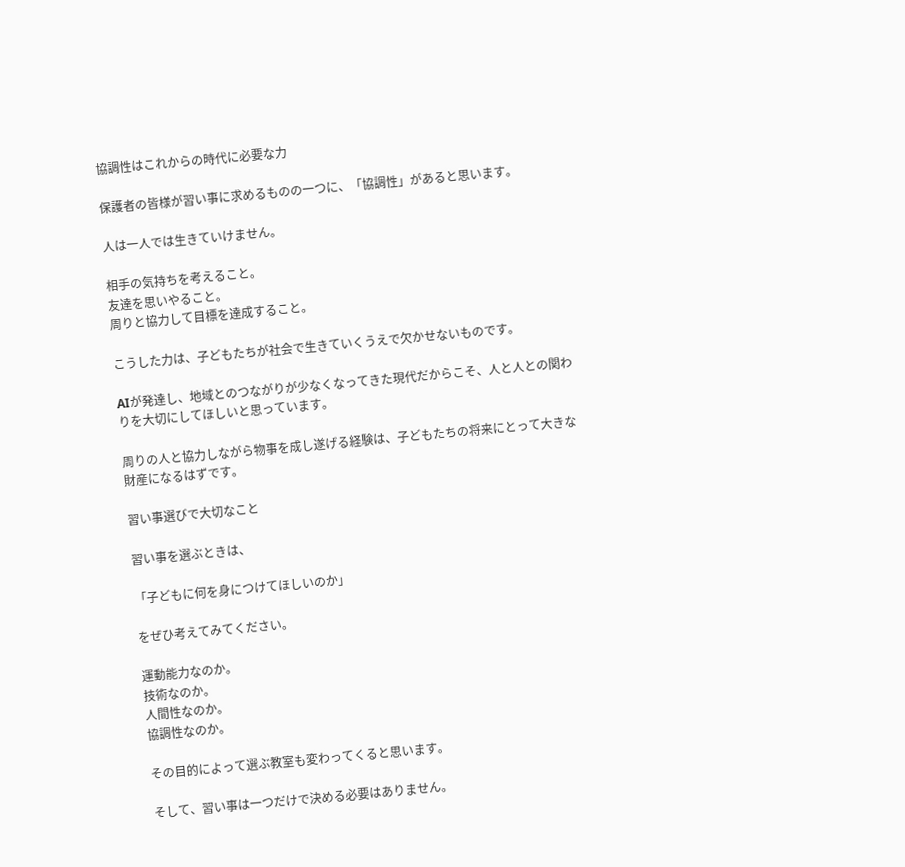協調性はこれからの時代に必要な力

保護者の皆様が習い事に求めるものの一つに、「協調性」があると思います。

人は一人では生きていけません。

相手の気持ちを考えること。
友達を思いやること。
周りと協力して目標を達成すること。

こうした力は、子どもたちが社会で生きていくうえで欠かせないものです。

AIが発達し、地域とのつながりが少なくなってきた現代だからこそ、人と人との関わりを大切にしてほしいと思っています。

周りの人と協力しながら物事を成し遂げる経験は、子どもたちの将来にとって大きな財産になるはずです。

習い事選びで大切なこと

習い事を選ぶときは、

「子どもに何を身につけてほしいのか」

をぜひ考えてみてください。

運動能力なのか。
技術なのか。
人間性なのか。
協調性なのか。

その目的によって選ぶ教室も変わってくると思います。

そして、習い事は一つだけで決める必要はありません。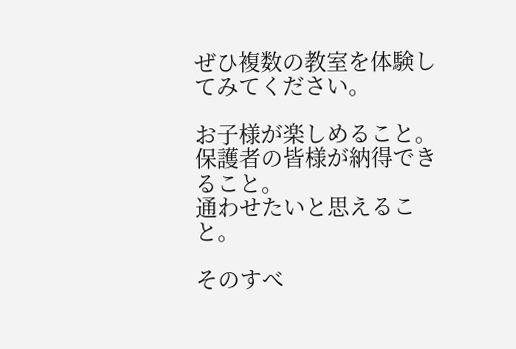ぜひ複数の教室を体験してみてください。

お子様が楽しめること。
保護者の皆様が納得できること。
通わせたいと思えること。

そのすべ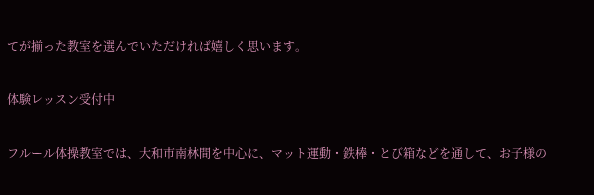てが揃った教室を選んでいただければ嬉しく思います。

体験レッスン受付中

フルール体操教室では、大和市南林間を中心に、マット運動・鉄棒・とび箱などを通して、お子様の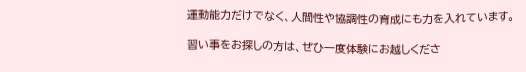運動能力だけでなく、人間性や協調性の育成にも力を入れています。

習い事をお探しの方は、ぜひ一度体験にお越しくださ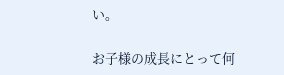い。

お子様の成長にとって何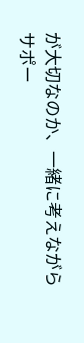が大切なのか、一緒に考えながらサポー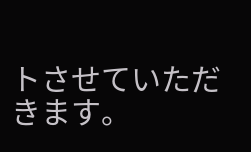トさせていただきます。